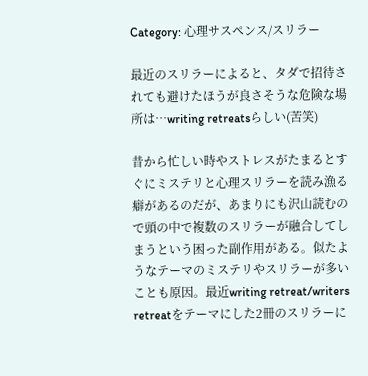Category: 心理サスペンス/スリラー

最近のスリラーによると、タダで招待されても避けたほうが良さそうな危険な場所は…writing retreatsらしい(苦笑)

昔から忙しい時やストレスがたまるとすぐにミステリと心理スリラーを読み漁る癖があるのだが、あまりにも沢山読むので頭の中で複数のスリラーが融合してしまうという困った副作用がある。似たようなテーマのミステリやスリラーが多いことも原因。最近writing retreat/writers retreatをテーマにした2冊のスリラーに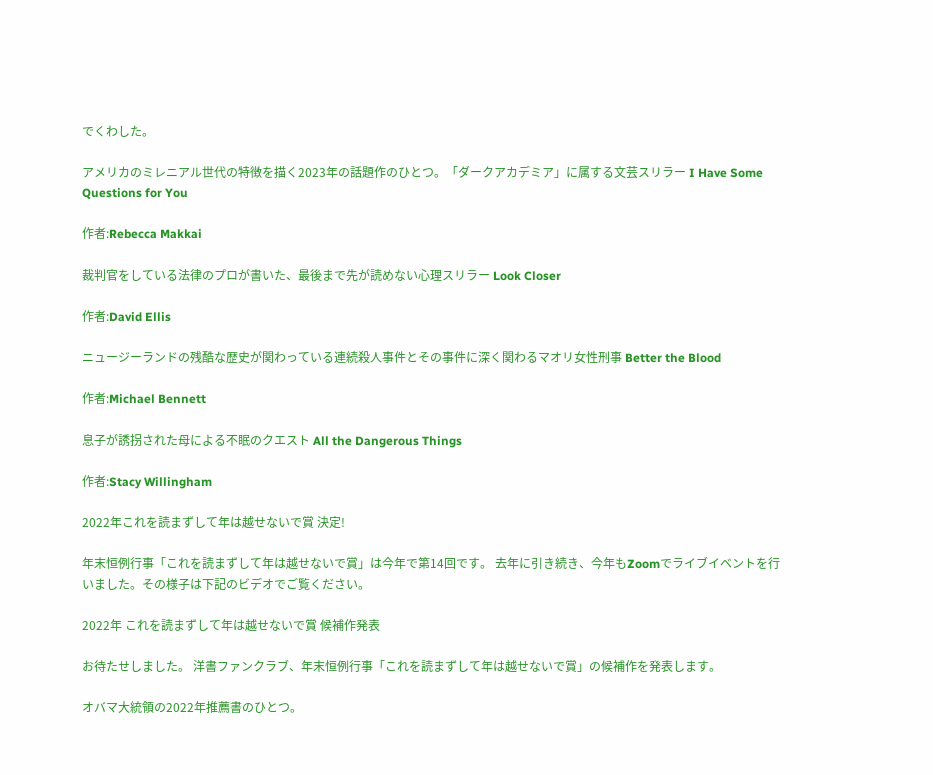でくわした。

アメリカのミレニアル世代の特徴を描く2023年の話題作のひとつ。「ダークアカデミア」に属する文芸スリラー I Have Some Questions for You

作者:Rebecca Makkai

裁判官をしている法律のプロが書いた、最後まで先が読めない心理スリラー Look Closer

作者:David Ellis

ニュージーランドの残酷な歴史が関わっている連続殺人事件とその事件に深く関わるマオリ女性刑事 Better the Blood

作者:Michael Bennett

息子が誘拐された母による不眠のクエスト All the Dangerous Things

作者:Stacy Willingham

2022年これを読まずして年は越せないで賞 決定!

年末恒例行事「これを読まずして年は越せないで賞」は今年で第14回です。 去年に引き続き、今年もZoomでライブイベントを行いました。その様子は下記のビデオでご覧ください。

2022年 これを読まずして年は越せないで賞 候補作発表

お待たせしました。 洋書ファンクラブ、年末恒例行事「これを読まずして年は越せないで賞」の候補作を発表します。

オバマ大統領の2022年推薦書のひとつ。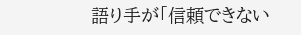語り手が「信頼できない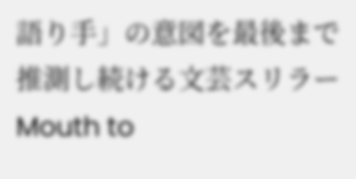語り手」の意図を最後まで推測し続ける文芸スリラー Mouth to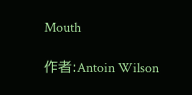Mouth

作者:Antoin Wilson